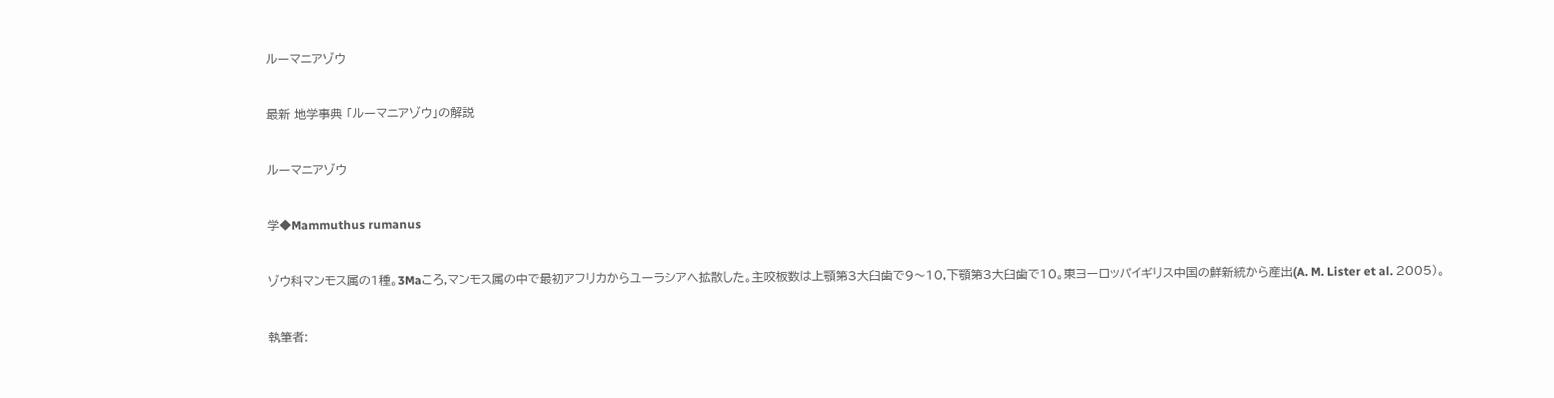ルーマニアゾウ

最新 地学事典 「ルーマニアゾウ」の解説

ルーマニアゾウ

学◆Mammuthus rumanus

ゾウ科マンモス属の1種。3Maころ,マンモス属の中で最初アフリカからユーラシアへ拡散した。主咬板数は上顎第3大臼歯で9〜10,下顎第3大臼歯で10。東ヨーロッパイギリス中国の鮮新統から産出(A. M. Lister et al. 2005)。

執筆者: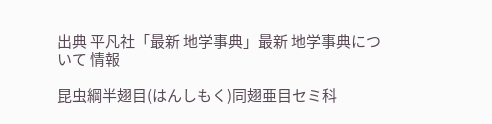出典 平凡社「最新 地学事典」最新 地学事典について 情報

昆虫綱半翅目(はんしもく)同翅亜目セミ科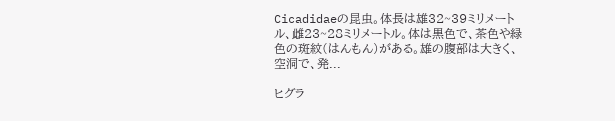Cicadidaeの昆虫。体長は雄32~39ミリメートル、雌23~28ミリメートル。体は黒色で、茶色や緑色の斑紋(はんもん)がある。雄の腹部は大きく、空洞で、発...

ヒグラ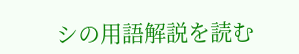シの用語解説を読む